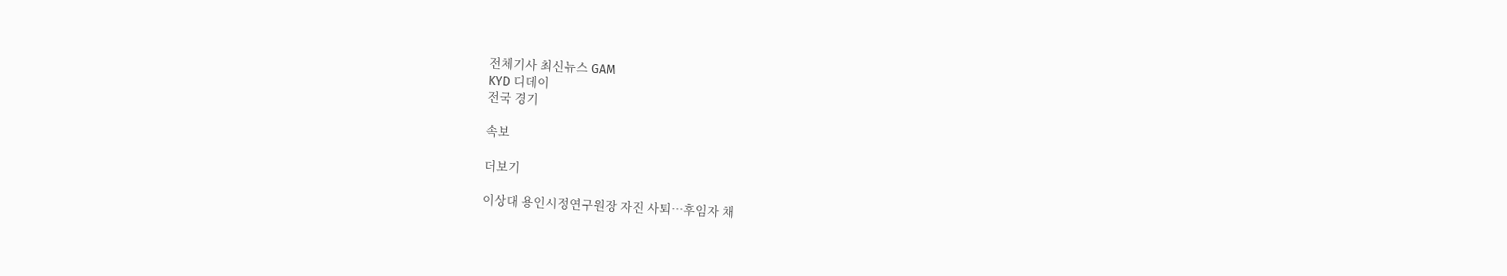전체기사 최신뉴스 GAM
KYD 디데이
전국 경기

속보

더보기

이상대 용인시정연구원장 자진 사퇴…후임자 채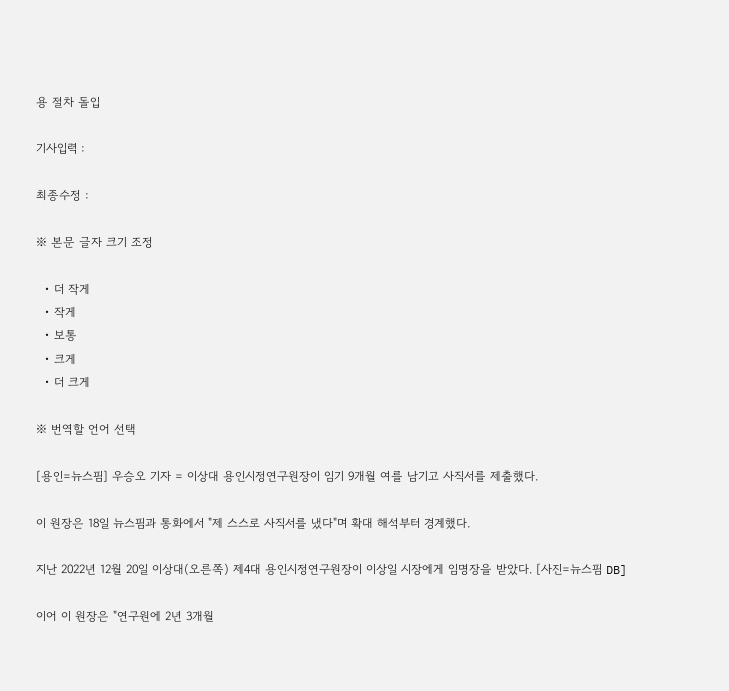용 절차 돌입

기사입력 :

최종수정 :

※ 본문 글자 크기 조정

  • 더 작게
  • 작게
  • 보통
  • 크게
  • 더 크게

※ 번역할 언어 선택

[용인=뉴스핌] 우승오 기자 = 이상대 용인시정연구원장이 임기 9개월 여를 남기고 사직서를 제출했다.

이 원장은 18일 뉴스핌과 통화에서 "제 스스로 사직서를 냈다"며 확대 해석부터 경계했다.

지난 2022년 12월 20일 이상대(오른쪽) 제4대 용인시정연구원장이 이상일 시장에게 임명장을 받았다. [사진=뉴스핌 DB]

이어 이 원장은 "연구원에 2년 3개월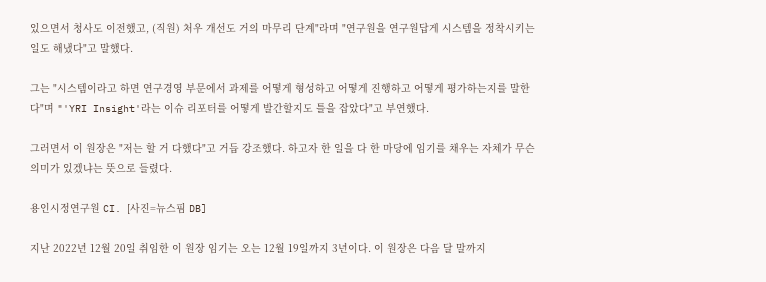있으면서 청사도 이전했고, (직원) 처우 개선도 거의 마무리 단계"라며 "연구원을 연구원답게 시스템을 정착시키는 일도 해냈다"고 말했다.

그는 "시스템이라고 하면 연구경영 부문에서 과제를 어떻게 형성하고 어떻게 진행하고 어떻게 평가하는지를 말한다"며 "'YRI Insight'라는 이슈 리포터를 어떻게 발간할지도 틀을 잡았다"고 부연했다.

그러면서 이 원장은 "저는 할 거 다했다"고 거듭 강조했다. 하고자 한 일을 다 한 마당에 임기를 채우는 자체가 무슨 의미가 있겠냐는 뜻으로 들렸다.

용인시정연구원 CI. [사진=뉴스핌 DB]

지난 2022년 12월 20일 취임한 이 원장 임기는 오는 12월 19일까지 3년이다. 이 원장은 다음 달 말까지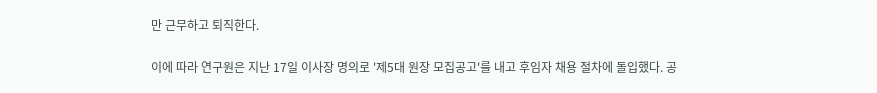만 근무하고 퇴직한다.

이에 따라 연구원은 지난 17일 이사장 명의로 '제5대 원장 모집공고'를 내고 후임자 채용 절차에 돌입했다. 공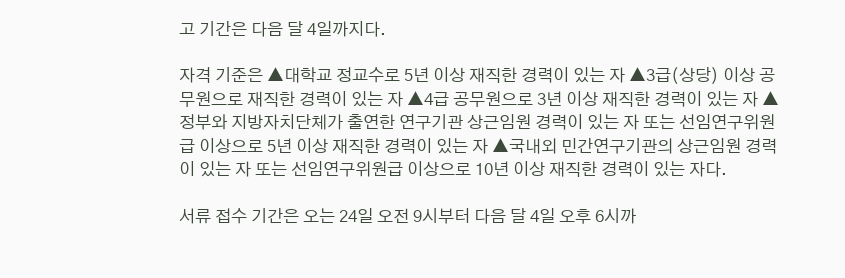고 기간은 다음 달 4일까지다.

자격 기준은 ▲대학교 정교수로 5년 이상 재직한 경력이 있는 자 ▲3급(상당) 이상 공무원으로 재직한 경력이 있는 자 ▲4급 공무원으로 3년 이상 재직한 경력이 있는 자 ▲정부와 지방자치단체가 출연한 연구기관 상근임원 경력이 있는 자 또는 선임연구위원급 이상으로 5년 이상 재직한 경력이 있는 자 ▲국내외 민간연구기관의 상근임원 경력이 있는 자 또는 선임연구위원급 이상으로 10년 이상 재직한 경력이 있는 자다.

서류 접수 기간은 오는 24일 오전 9시부터 다음 달 4일 오후 6시까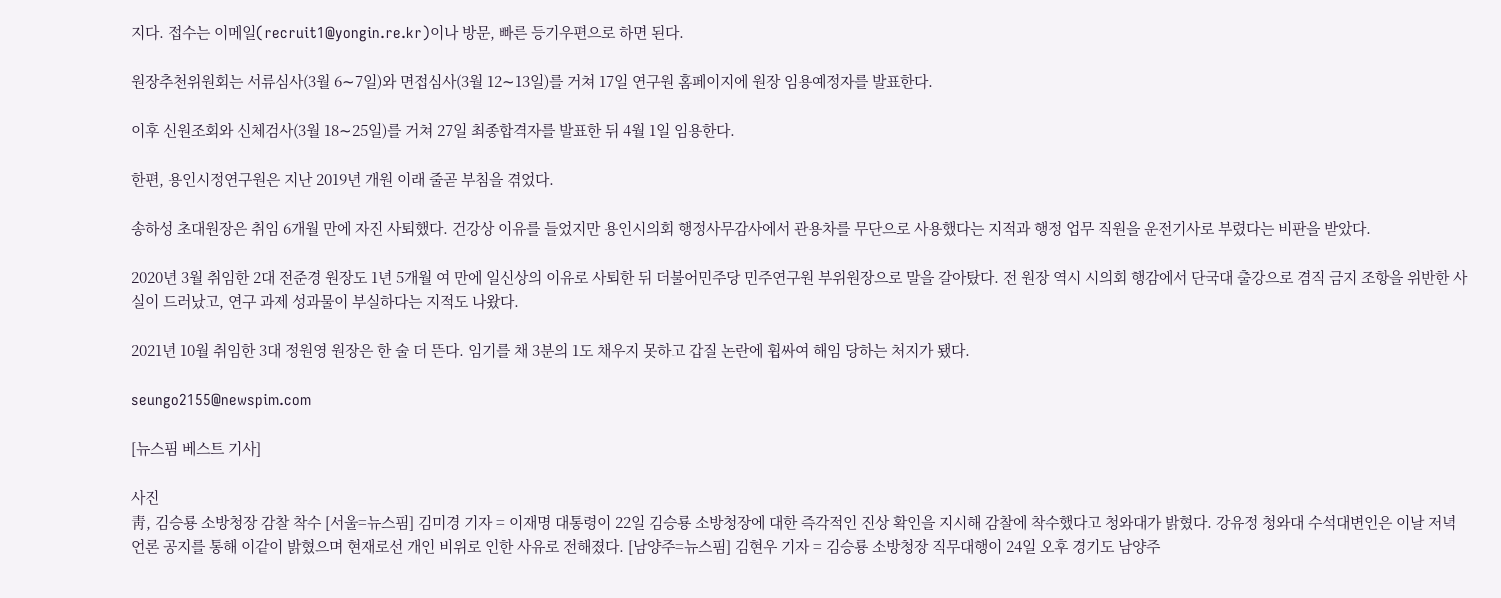지다. 접수는 이메일(recruit1@yongin.re.kr)이나 방문, 빠른 등기우편으로 하면 된다.

원장추천위원회는 서류심사(3월 6∼7일)와 면접심사(3월 12∼13일)를 거쳐 17일 연구원 홈페이지에 원장 임용예정자를 발표한다.

이후 신원조회와 신체검사(3월 18∼25일)를 거쳐 27일 최종합격자를 발표한 뒤 4월 1일 임용한다.

한편, 용인시정연구원은 지난 2019년 개원 이래 줄곧 부침을 겪었다.

송하성 초대원장은 취임 6개월 만에 자진 사퇴했다. 건강상 이유를 들었지만 용인시의회 행정사무감사에서 관용차를 무단으로 사용했다는 지적과 행정 업무 직원을 운전기사로 부렸다는 비판을 받았다.

2020년 3월 취임한 2대 전준경 원장도 1년 5개월 여 만에 일신상의 이유로 사퇴한 뒤 더불어민주당 민주연구원 부위원장으로 말을 갈아탔다. 전 원장 역시 시의회 행감에서 단국대 출강으로 겸직 금지 조항을 위반한 사실이 드러났고, 연구 과제 성과물이 부실하다는 지적도 나왔다.

2021년 10월 취임한 3대 정원영 원장은 한 술 더 뜬다. 임기를 채 3분의 1도 채우지 못하고 갑질 논란에 휩싸여 해임 당하는 처지가 됐다.

seungo2155@newspim.com

[뉴스핌 베스트 기사]

사진
靑, 김승룡 소방청장 감찰 착수 [서울=뉴스핌] 김미경 기자 = 이재명 대통령이 22일 김승룡 소방청장에 대한 즉각적인 진상 확인을 지시해 감찰에 착수했다고 청와대가 밝혔다. 강유정 청와대 수석대변인은 이날 저녁 언론 공지를 통해 이같이 밝혔으며 현재로선 개인 비위로 인한 사유로 전해졌다. [남양주=뉴스핌] 김현우 기자 = 김승룡 소방청장 직무대행이 24일 오후 경기도 남양주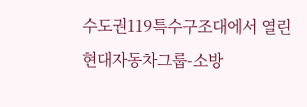수도권119특수구조대에서 열린 현대자동차그룹-소방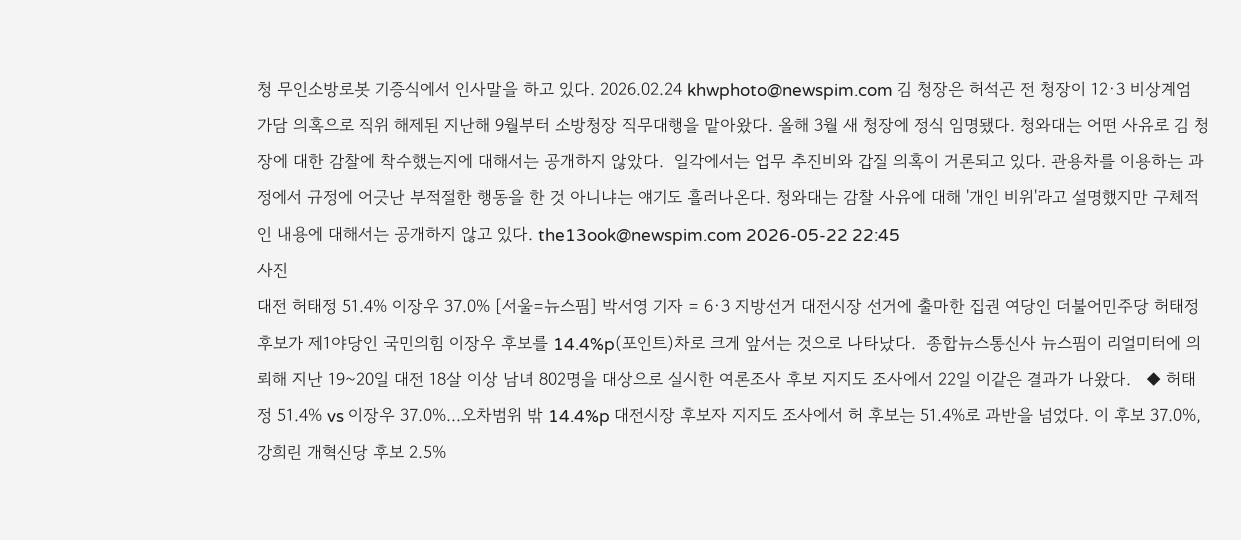청 무인소방로봇 기증식에서 인사말을 하고 있다. 2026.02.24 khwphoto@newspim.com 김 청장은 허석곤 전 청장이 12·3 비상계엄 가담 의혹으로 직위 해제된 지난해 9월부터 소방청장 직무대행을 맡아왔다. 올해 3월 새 청장에 정식 임명됐다. 청와대는 어떤 사유로 김 청장에 대한 감찰에 착수했는지에 대해서는 공개하지 않았다.  일각에서는 업무 추진비와 갑질 의혹이 거론되고 있다. 관용차를 이용하는 과정에서 규정에 어긋난 부적절한 행동을 한 것 아니냐는 얘기도 흘러나온다. 청와대는 감찰 사유에 대해 '개인 비위'라고 설명했지만 구체적인 내용에 대해서는 공개하지 않고 있다. the13ook@newspim.com 2026-05-22 22:45
사진
대전 허태정 51.4% 이장우 37.0% [서울=뉴스핌] 박서영 기자 = 6·3 지방선거 대전시장 선거에 출마한 집권 여당인 더불어민주당 허태정 후보가 제1야당인 국민의힘 이장우 후보를 14.4%p(포인트)차로 크게 앞서는 것으로 나타났다.  종합뉴스통신사 뉴스핌이 리얼미터에 의뢰해 지난 19~20일 대전 18살 이상 남녀 802명을 대상으로 실시한 여론조사 후보 지지도 조사에서 22일 이같은 결과가 나왔다.   ◆ 허태정 51.4% vs 이장우 37.0%...오차범위 밖 14.4%p 대전시장 후보자 지지도 조사에서 허 후보는 51.4%로 과반을 넘었다. 이 후보 37.0%, 강희린 개혁신당 후보 2.5%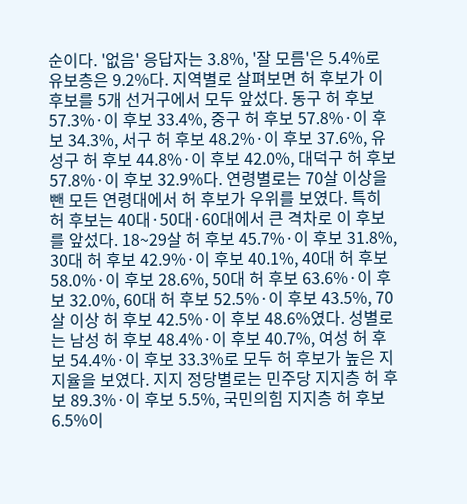순이다. '없음' 응답자는 3.8%, '잘 모름'은 5.4%로 유보층은 9.2%다. 지역별로 살펴보면 허 후보가 이 후보를 5개 선거구에서 모두 앞섰다. 동구 허 후보 57.3%·이 후보 33.4%, 중구 허 후보 57.8%·이 후보 34.3%, 서구 허 후보 48.2%·이 후보 37.6%, 유성구 허 후보 44.8%·이 후보 42.0%, 대덕구 허 후보 57.8%·이 후보 32.9%다. 연령별로는 70살 이상을 뺀 모든 연령대에서 허 후보가 우위를 보였다. 특히 허 후보는 40대·50대·60대에서 큰 격차로 이 후보를 앞섰다. 18~29살 허 후보 45.7%·이 후보 31.8%, 30대 허 후보 42.9%·이 후보 40.1%, 40대 허 후보  58.0%·이 후보 28.6%, 50대 허 후보 63.6%·이 후보 32.0%, 60대 허 후보 52.5%·이 후보 43.5%, 70살 이상 허 후보 42.5%·이 후보 48.6%였다. 성별로는 남성 허 후보 48.4%·이 후보 40.7%, 여성 허 후보 54.4%·이 후보 33.3%로 모두 허 후보가 높은 지지율을 보였다. 지지 정당별로는 민주당 지지층 허 후보 89.3%·이 후보 5.5%, 국민의힘 지지층 허 후보 6.5%이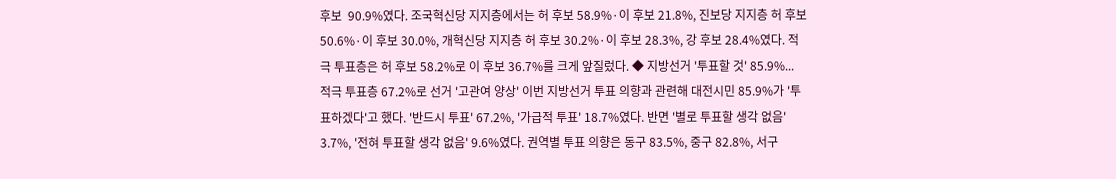후보  90.9%였다. 조국혁신당 지지층에서는 허 후보 58.9%·이 후보 21.8%, 진보당 지지층 허 후보 50.6%·이 후보 30.0%, 개혁신당 지지층 허 후보 30.2%·이 후보 28.3%, 강 후보 28.4%였다. 적극 투표층은 허 후보 58.2%로 이 후보 36.7%를 크게 앞질렀다. ◆ 지방선거 '투표할 것' 85.9%... 적극 투표층 67.2%로 선거 '고관여 양상' 이번 지방선거 투표 의향과 관련해 대전시민 85.9%가 '투표하겠다'고 했다. '반드시 투표' 67.2%, '가급적 투표' 18.7%였다. 반면 '별로 투표할 생각 없음' 3.7%, '전혀 투표할 생각 없음' 9.6%였다. 권역별 투표 의향은 동구 83.5%, 중구 82.8%, 서구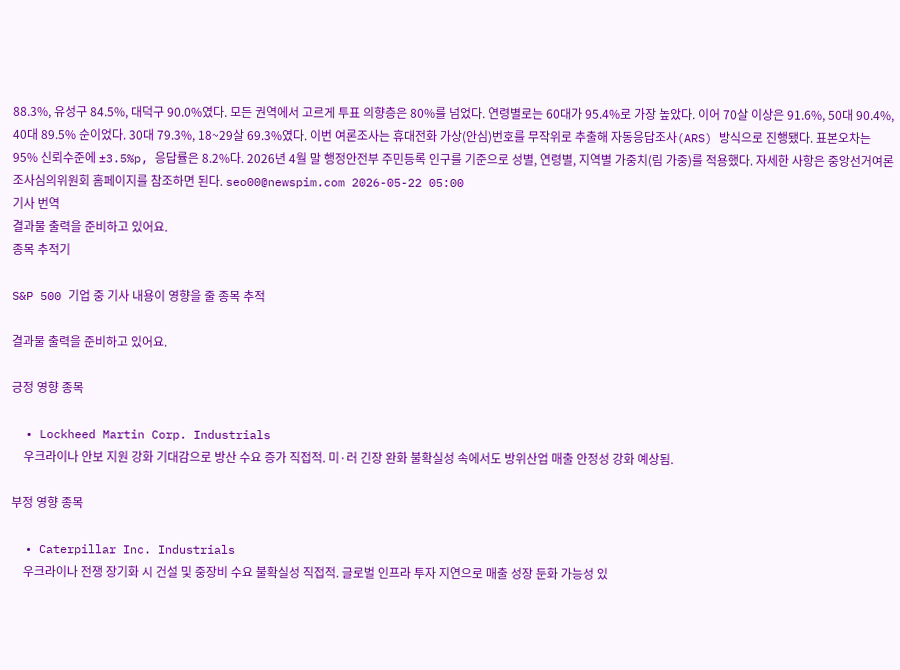88.3%, 유성구 84.5%, 대덕구 90.0%였다. 모든 권역에서 고르게 투표 의향층은 80%를 넘었다. 연령별로는 60대가 95.4%로 가장 높았다. 이어 70살 이상은 91.6%, 50대 90.4%, 40대 89.5% 순이었다. 30대 79.3%, 18~29살 69.3%였다. 이번 여론조사는 휴대전화 가상(안심)번호를 무작위로 추출해 자동응답조사(ARS) 방식으로 진행됐다. 표본오차는 95% 신뢰수준에 ±3.5%p, 응답률은 8.2%다. 2026년 4월 말 행정안전부 주민등록 인구를 기준으로 성별, 연령별, 지역별 가중치(림 가중)를 적용했다. 자세한 사항은 중앙선거여론조사심의위원회 홈페이지를 참조하면 된다. seo00@newspim.com 2026-05-22 05:00
기사 번역
결과물 출력을 준비하고 있어요.
종목 추적기

S&P 500 기업 중 기사 내용이 영향을 줄 종목 추적

결과물 출력을 준비하고 있어요.

긍정 영향 종목

  • Lockheed Martin Corp. Industrials
    우크라이나 안보 지원 강화 기대감으로 방산 수요 증가 직접적. 미·러 긴장 완화 불확실성 속에서도 방위산업 매출 안정성 강화 예상됨.

부정 영향 종목

  • Caterpillar Inc. Industrials
    우크라이나 전쟁 장기화 시 건설 및 중장비 수요 불확실성 직접적. 글로벌 인프라 투자 지연으로 매출 성장 둔화 가능성 있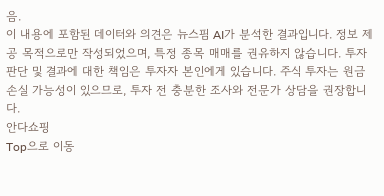음.
이 내용에 포함된 데이터와 의견은 뉴스핌 AI가 분석한 결과입니다. 정보 제공 목적으로만 작성되었으며, 특정 종목 매매를 권유하지 않습니다. 투자 판단 및 결과에 대한 책임은 투자자 본인에게 있습니다. 주식 투자는 원금 손실 가능성이 있으므로, 투자 전 충분한 조사와 전문가 상담을 권장합니다.
안다쇼핑
Top으로 이동